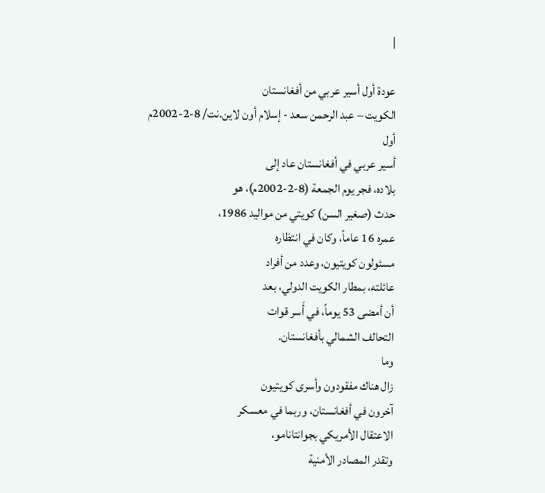|

عودة أول أسير عربي من أفغانستان
الكويت – عبد الرحمن سعد - إسلام أون لاين.نت/ 8-2-2002م
أول
أسير عربي في أفغانستان عاد إلى
بلاده، فجر يوم الجمعة (8-2-2002م)، هو
حدث (صغير السن) كويتي من مواليد 1986،
عمره 16 عاماً، وكان في انتظاره
مسئولون كويتيون، وعدد من أفراد
عائلته، بمطار الكويت الدولي، بعد
أن أمضى 53 يوماً، في أَسر قوات
التحالف الشمالي بأفغانستان.
وما
زال هناك مفقودون وأسرى كويتيون
آخرون في أفغانستان، وربما في معسكر
الاعتقال الأمريكي بجوانتانامو،
وتقدر المصادر الأمنية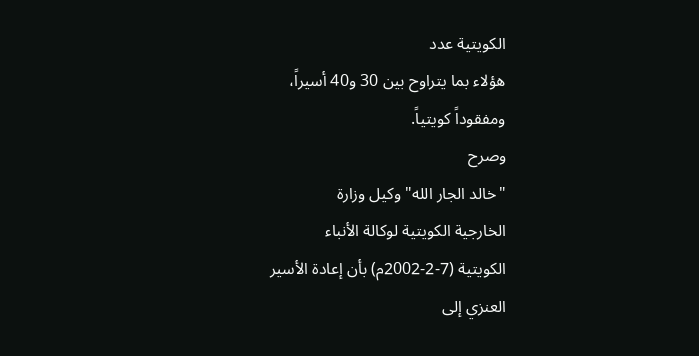الكويتية عدد
هؤلاء بما يتراوح بين 30 و40 أسيراً،
ومفقوداً كويتياً.
وصرح
"خالد الجار الله" وكيل وزارة
الخارجية الكويتية لوكالة الأنباء
الكويتية (7-2-2002م) بأن إعادة الأسير
العنزي إلى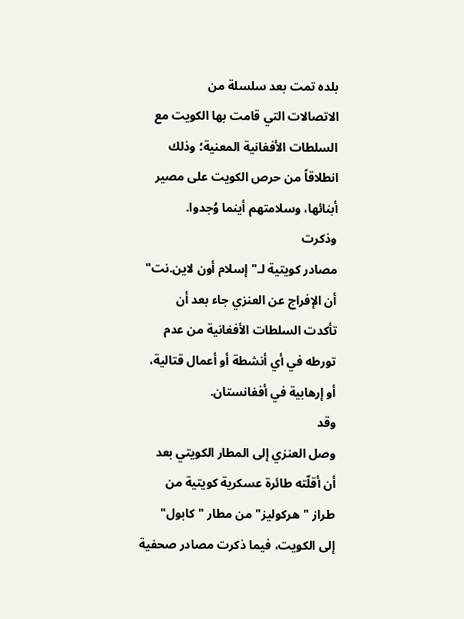بلده تمت بعد سلسلة من
الاتصالات التي قامت بها الكويت مع
السلطات الأفغانية المعنية؛ وذلك
انطلاقاً من حرص الكويت على مصير
أبنائها، وسلامتهم أينما وُجدوا.
وذكرت
مصادر كويتية لـ"إسلام أون لاين.نت"
أن الإفراج عن العنزي جاء بعد أن
تأكدت السلطات الأفغانية من عدم
تورطه في أي أنشطة أو أعمال قتالية،
أو إرهابية في أفغانستان.
وقد
وصل العنزي إلى المطار الكويتي بعد
أن أقلّته طائرة عسكرية كويتية من
طراز "هركوليز" من مطار "كابول"
إلى الكويت، فيما ذكرت مصادر صحفية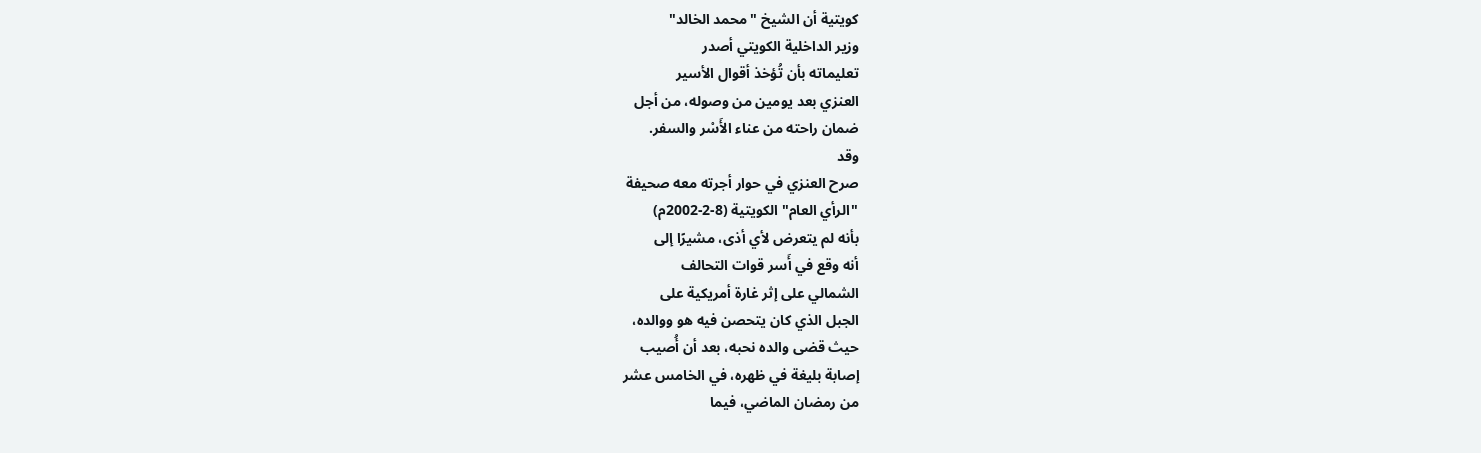كويتية أن الشيخ "محمد الخالد"
وزير الداخلية الكويتي أصدر
تعليماته بأن تُؤخذ أقوال الأسير
العنزي بعد يومين من وصوله، من أجل
ضمان راحته من عناء الأَسْر والسفر.
وقد
صرح العنزي في حوار أجرته معه صحيفة
"الرأي العام" الكويتية (8-2-2002م)
بأنه لم يتعرض لأي أذى، مشيرًا إلى
أنه وقع في أَسر قوات التحالف
الشمالي على إثر غارة أمريكية على
الجبل الذي كان يتحصن فيه هو ووالده،
حيث قضى والده نحبه، بعد أن أُصيب
إصابة بليغة في ظهره، في الخامس عشر
من رمضان الماضي، فيما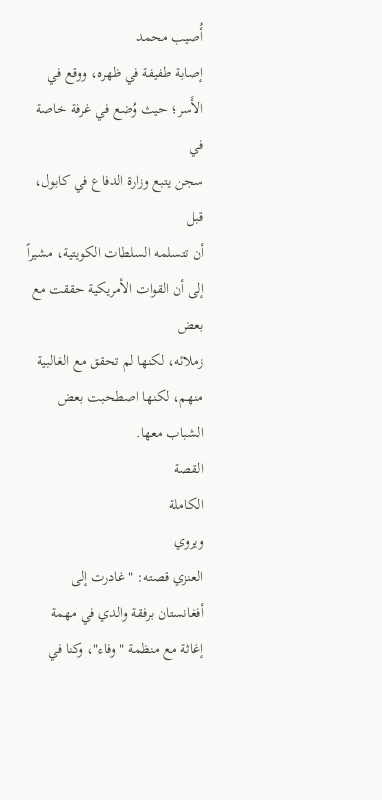أُصيب محمد
إصابة طفيفة في ظهره، ووقع في
الأَسر؛ حيث وُضع في غرفة خاصة في
سجن يتبع وزارة الدفاع في كابول، قبل
أن تتسلمه السلطات الكويتية، مشيراً
إلى أن القوات الأمريكية حققت مع بعض
زملائه، لكنها لم تحقق مع الغالبية
منهم، لكنها اصطحبت بعض الشباب معها.
القصة
الكاملة
ويروي
العنزي قصته: "غادرت إلى
أفغانستان برفقة والدي في مهمة
إغاثة مع منظمة "وفاء"، وكنا في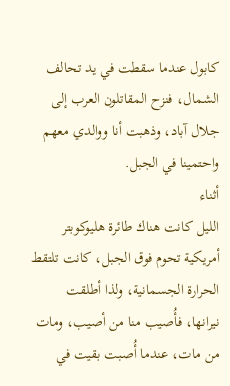كابول عندما سقطت في يد تحالف
الشمال، فنزح المقاتلون العرب إلى
جلال آباد، وذهبت أنا ووالدي معهم
واحتمينا في الجبل.
أثناء
الليل كانت هناك طائرة هليوكوبتر
أمريكية تحوم فوق الجبل، كانت تلتقط
الحرارة الجسمانية، ولذا أطلقت
نيرانها، فأُصيب منا من أصيب، ومات
من مات، عندما أُصبت بقيت في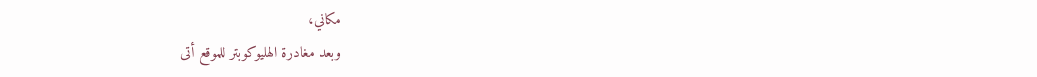مكاني،
وبعد مغادرة الهليوكوبتر للموقع أتى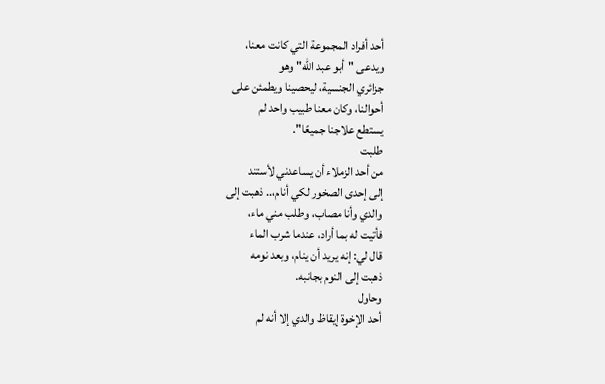أحد أفراد المجموعة التي كانت معنا،
ويدعى "أبو عبد الله" وهو
جزائري الجنسية، ليحصينا ويطمئن على
أحوالنا، وكان معنا طبيب واحد لم
يستطع علاجنا جميعًا".
طلبت
من أحد الزملاء أن يساعدني لأستند
إلى إحدى الصخور لكي أنام،.. ذهبت إلى
والدي وأنا مصاب، وطلب مني ماء،
فأتيت له بما أراد، عندما شرب الماء
قال لي: إنه يريد أن ينام، وبعد نومه
ذهبت إلى النوم بجانبه.
وحاول
أحد الإخوة إيقاظ والدي إلا أنه لم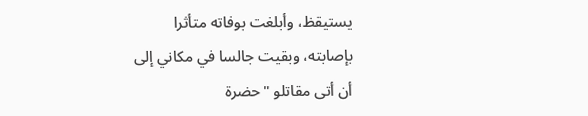يستيقظ، وأبلغت بوفاته متأثرا
بإصابته، وبقيت جالسا في مكاني إلى
أن أتى مقاتلو "حضرة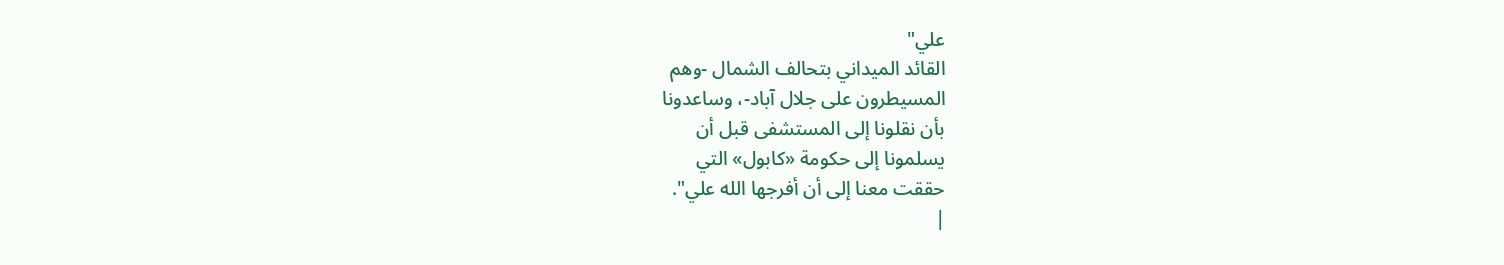علي"
القائد الميداني بتحالف الشمال -وهم
المسيطرون على جلال آباد-، وساعدونا
بأن نقلونا إلى المستشفى قبل أن
يسلمونا إلى حكومة «كابول» التي
حققت معنا إلى أن أفرجها الله علي".
|